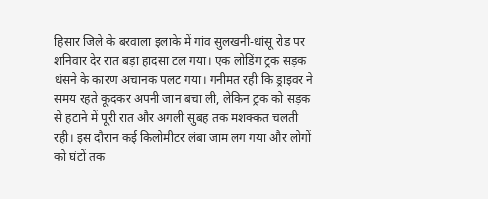हिसार जिले के बरवाला इलाके में गांव सुलखनी-धांसू रोड पर शनिवार देर रात बड़ा हादसा टल गया। एक लोडिंग ट्रक सड़क धंसने के कारण अचानक पलट गया। गनीमत रही कि ड्राइवर ने समय रहते कूदकर अपनी जान बचा ली, लेकिन ट्रक को सड़क से हटाने में पूरी रात और अगली सुबह तक मशक्कत चलती रही। इस दौरान कई किलोमीटर लंबा जाम लग गया और लोगों को घंटों तक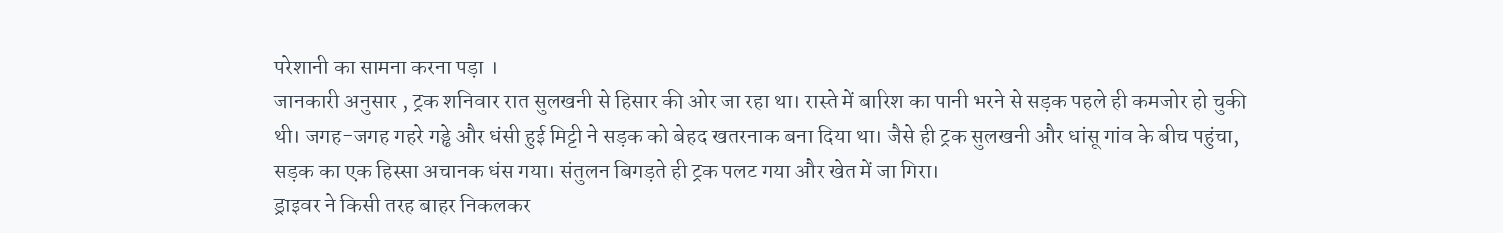परेशानी का सामना करना पड़ा ।
जानकारी अनुसार , ट्रक शनिवार रात सुलखनी से हिसार की ओर जा रहा था। रास्ते में बारिश का पानी भरने से सड़क पहले ही कमजोर हो चुकी थी। जगह-जगह गहरे गड्ढे और धंसी हुई मिट्टी ने सड़क को बेहद खतरनाक बना दिया था। जैसे ही ट्रक सुलखनी और धांसू गांव के बीच पहुंचा, सड़क का एक हिस्सा अचानक धंस गया। संतुलन बिगड़ते ही ट्रक पलट गया और खेत में जा गिरा।
ड्राइवर ने किसी तरह बाहर निकलकर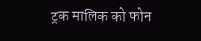ट्रक मालिक को फोन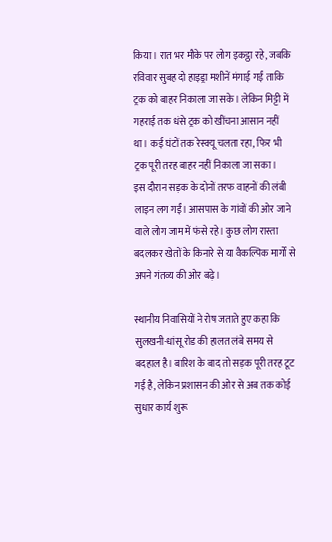किया। रात भर मौके पर लोग इकट्ठा रहे, जबकि रविवार सुबह दो हाइड्रा मशीनें मंगाई गईं ताकि ट्रक को बाहर निकाला जा सके। लेकिन मिट्टी में गहराई तक धंसे ट्रक को खींचना आसान नहीं था। कई घंटों तक रेस्क्यू चलता रहा, फिर भी ट्रक पूरी तरह बाहर नहीं निकाला जा सका।
इस दौरान सड़क के दोनों तरफ वाहनों की लंबी लाइन लग गईं। आसपास के गांवों की ओर जाने वाले लोग जाम में फंसे रहे। कुछ लोग रास्ता बदलकर खेतों के किनारे से या वैकल्पिक मार्गों से अपने गंतव्य की ओर बढ़े।

स्थानीय निवासियों ने रोष जताते हुए कहा कि सुलखनी-धांसू रोड की हालत लंबे समय से बदहाल है। बारिश के बाद तो सड़क पूरी तरह टूट गई है, लेकिन प्रशासन की ओर से अब तक कोई सुधार कार्य शुरू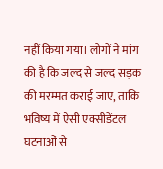नहीं किया गया। लोगों ने मांग की है कि जल्द से जल्द सड़क की मरम्मत कराई जाए, ताकि भविष्य में ऐसी एक्सीडेंटल घटनाओं से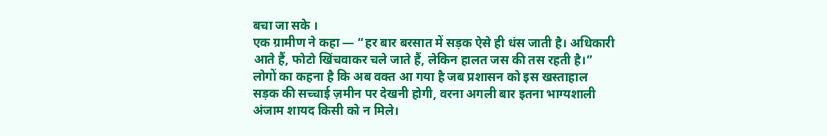बचा जा सके ।
एक ग्रामीण ने कहा — “हर बार बरसात में सड़क ऐसे ही धंस जाती है। अधिकारी आते हैं, फोटो खिंचवाकर चले जाते हैं, लेकिन हालत जस की तस रहती है।”
लोगों का कहना है कि अब वक्त आ गया है जब प्रशासन को इस खस्ताहाल सड़क की सच्चाई ज़मीन पर देखनी होगी, वरना अगली बार इतना भाग्यशाली अंजाम शायद किसी को न मिले।